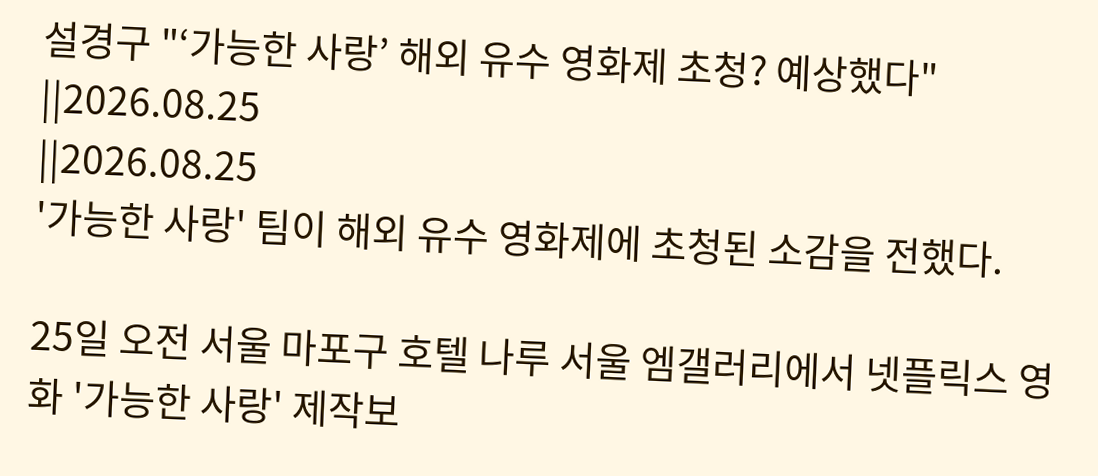설경구 "‘가능한 사랑’ 해외 유수 영화제 초청? 예상했다"
||2026.08.25
||2026.08.25
'가능한 사랑' 팀이 해외 유수 영화제에 초청된 소감을 전했다.

25일 오전 서울 마포구 호텔 나루 서울 엠갤러리에서 넷플릭스 영화 '가능한 사랑' 제작보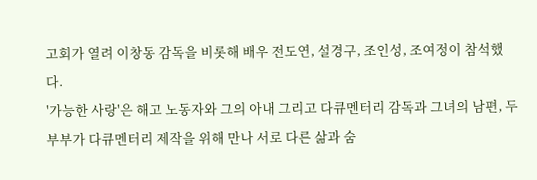고회가 열려 이창동 감독을 비롯해 배우 전도연, 설경구, 조인성, 조여정이 참석했다.
'가능한 사랑'은 해고 노동자와 그의 아내 그리고 다큐멘터리 감독과 그녀의 남편, 두 부부가 다큐멘터리 제작을 위해 만나 서로 다른 삶과 숨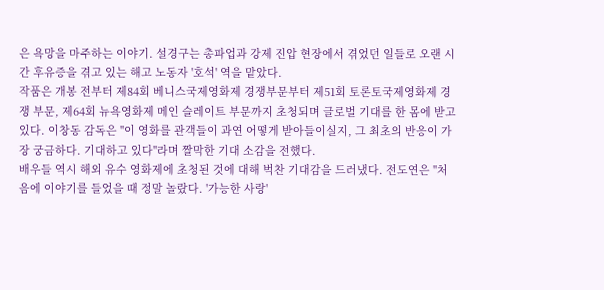은 욕망을 마주하는 이야기. 설경구는 총파업과 강제 진압 현장에서 겪었던 일들로 오랜 시간 후유증을 겪고 있는 해고 노동자 '호석' 역을 맡았다.
작품은 개봉 전부터 제84회 베니스국제영화제 경쟁부문부터 제51회 토론토국제영화제 경쟁 부문, 제64회 뉴욕영화제 메인 슬레이트 부문까지 초청되며 글로벌 기대를 한 몸에 받고 있다. 이창동 감독은 "이 영화를 관객들이 과연 어떻게 받아들이실지, 그 최초의 반응이 가장 궁금하다. 기대하고 있다"라며 짤막한 기대 소감을 전했다.
배우들 역시 해외 유수 영화제에 초청된 것에 대해 벅찬 기대감을 드러냈다. 전도연은 "처음에 이야기를 들었을 때 정말 놀랐다. '가능한 사랑'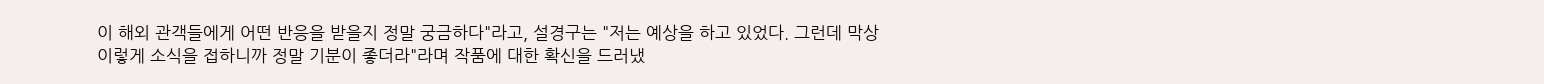이 해외 관객들에게 어떤 반응을 받을지 정말 궁금하다"라고, 설경구는 "저는 예상을 하고 있었다. 그런데 막상 이렇게 소식을 접하니까 정말 기분이 좋더라"라며 작품에 대한 확신을 드러냈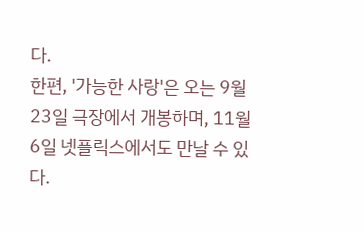다.
한편, '가능한 사랑'은 오는 9월 23일 극장에서 개봉하며, 11월 6일 넷플릭스에서도 만날 수 있다.